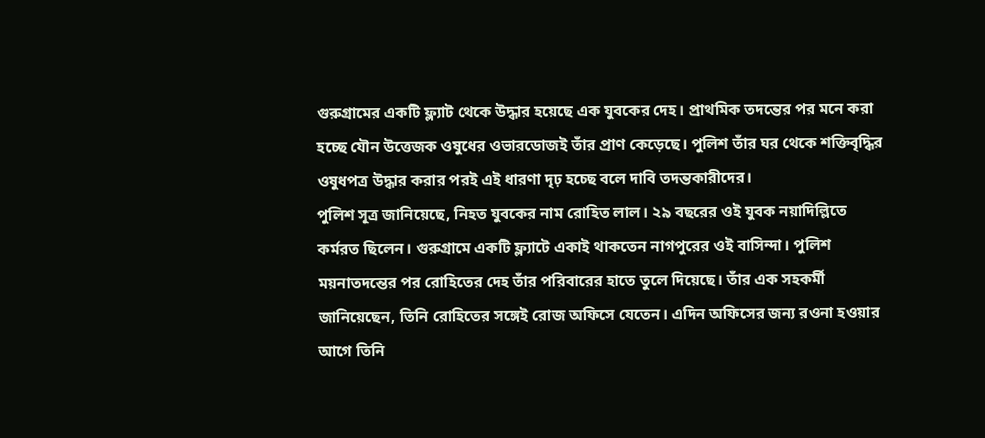গুরুগ্রামের একটি ফ্ল্যাট থেকে উদ্ধার হয়েছে এক যুবকের দেহ। প্রাথমিক তদন্তের পর মনে করা হচ্ছে যৌন উত্তেজক ওষুধের ওভারডোজই তাঁর প্রাণ কেড়েছে। পুলিশ তাঁর ঘর থেকে শক্তিবৃদ্ধির ওষুধপত্র উদ্ধার করার পরই এই ধারণা দৃঢ় হচ্ছে বলে দাবি তদন্তকারীদের।
পুলিশ সূত্র জানিয়েছে, নিহত যুবকের নাম রোহিত লাল। ২৯ বছরের ওই যুবক নয়াদিল্লিতে কর্মরত ছিলেন। গুরুগ্রামে একটি ফ্ল্যাটে একাই থাকতেন নাগপুরের ওই বাসিন্দা। পুলিশ ময়নাতদন্তের পর রোহিতের দেহ তাঁর পরিবারের হাতে তুলে দিয়েছে। তাঁর এক সহকর্মী জানিয়েছেন, তিনি রোহিতের সঙ্গেই রোজ অফিসে যেতেন। এদিন অফিসের জন্য রওনা হওয়ার আগে তিনি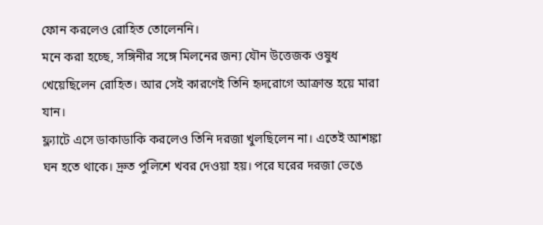ফোন করলেও রোহিত তোলেননি।
মনে করা হচ্ছে, সঙ্গিনীর সঙ্গে মিলনের জন্য যৌন উত্তেজক ওষুধ খেয়েছিলেন রোহিত। আর সেই কারণেই তিনি হৃদরোগে আক্রান্ত হয়ে মারা যান।
ফ্ল্যাটে এসে ডাকাডাকি করলেও তিনি দরজা খুলছিলেন না। এতেই আশঙ্কা ঘন হতে থাকে। দ্রুত পুলিশে খবর দেওয়া হয়। পরে ঘরের দরজা ভেঙে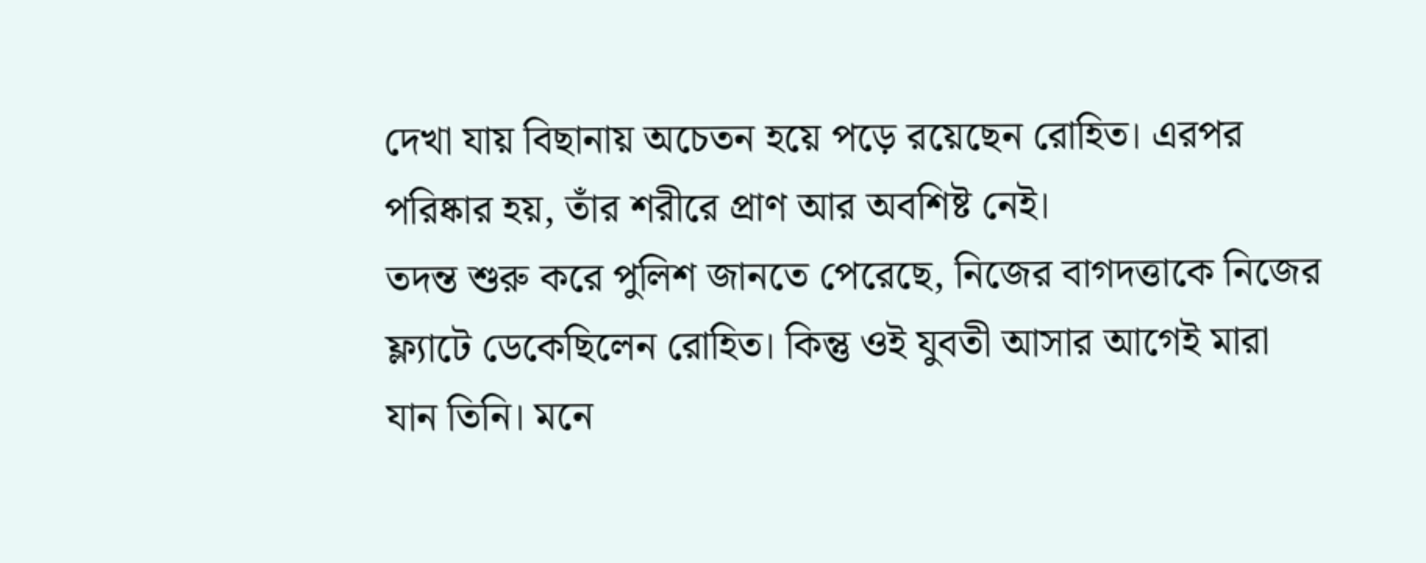দেখা যায় বিছানায় অচেতন হয়ে পড়ে রয়েছেন রোহিত। এরপর পরিষ্কার হয়, তাঁর শরীরে প্রাণ আর অবশিষ্ট নেই।
তদন্ত শুরু করে পুলিশ জানতে পেরেছে, নিজের বাগদত্তাকে নিজের ফ্ল্যাটে ডেকেছিলেন রোহিত। কিন্তু ওই যুবতী আসার আগেই মারা যান তিনি। মনে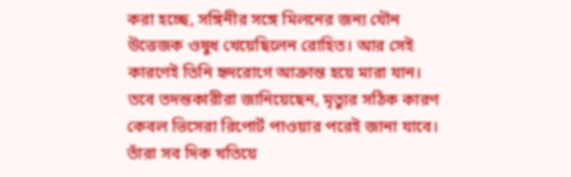করা হচ্ছে, সঙ্গিনীর সঙ্গে মিলনের জন্য যৌন উত্তেজক ওষুধ খেয়েছিলেন রোহিত। আর সেই কারণেই তিনি হৃদরোগে আক্রান্ত হয়ে মারা যান। তবে তদন্তকারীরা জানিয়েছেন, মৃত্যুর সঠিক কারণ কেবল ভিসেরা রিপোর্ট পাওয়ার পরেই জানা যাবে। তাঁরা সব দিক খতিয়ে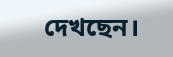দেখছেন।